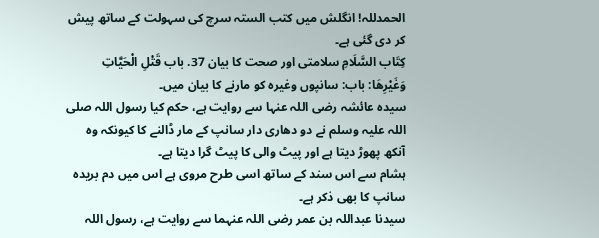الحمدللہ! انگلش میں کتب الستہ سرچ کی سہولت کے ساتھ پیش کر دی گئی ہے۔
كِتَاب السَّلَامِ سلامتی اور صحت کا بیان 37. باب قَتْلِ الْحَيَّاتِ وَغَيْرِهَا: باب: سانپوں وغیرہ کو مارنے کا بیان میں۔
سیدہ عائشہ رضی اللہ عنہا سے روایت ہے، حکم کیا رسول اللہ صلی اللہ علیہ وسلم نے دو دھاری دار سانپ کے مار ڈالنے کا کیونکہ وہ آنکھ پھوڑ دیتا ہے اور پیٹ والی کا پیٹ گرا دیتا ہے۔
ہشام سے اس سند کے ساتھ اسی طرح مروی ہے اس میں دم بریدہ سانپ کا بھی ذکر ہے۔
سیدنا عبداللہ بن عمر رضی اللہ عنہما سے روایت ہے، رسول اللہ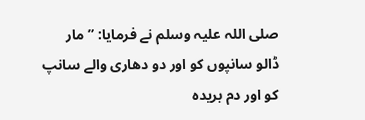صلی اللہ علیہ وسلم نے فرمایا: ”مار ڈالو سانپوں کو اور دو دھاری والے سانپ کو اور دم بریدہ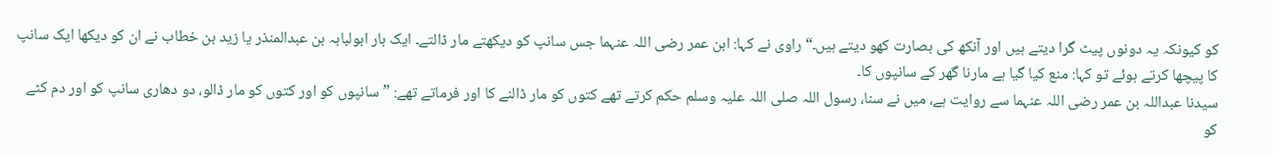کو کیونکہ یہ دونوں پیٹ گرا دیتے ہیں اور آنکھ کی بصارت کھو دیتے ہیں۔“ راوی نے کہا: ابن عمر رضی اللہ عنہما جس سانپ کو دیکھتے مار ڈالتے۔ ایک بار ابولبابہ بن عبدالمنذر یا زید بن خطاب نے ان کو دیکھا ایک سانپ کا پیچھا کرتے ہوئے تو کہا: منع کیا گیا ہے مارنا گھر کے سانپوں کا۔
سیدنا عبداللہ بن عمر رضی اللہ عنہما سے روایت ہے، میں نے سنا، رسول اللہ صلی اللہ علیہ وسلم حکم کرتے تھے کتوں کو مار ڈالنے کا اور فرماتے تھے: ”سانپوں کو اور کتوں کو مار ڈالو، دو دھاری سانپ کو اور دم کٹے کو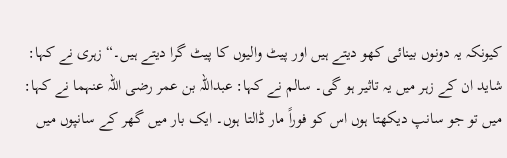کیونکہ یہ دونوں بینائی کھو دیتے ہیں اور پیٹ والیوں کا پیٹ گرا دیتے ہیں۔“ زہری نے کہا: شاید ان کے زہر میں یہ تاثیر ہو گی۔ سالم نے کہا: عبداللہ بن عمر رضی اللہ عنہما نے کہا: میں تو جو سانپ دیکھتا ہوں اس کو فوراً مار ڈالتا ہوں۔ ایک بار میں گھر کے سانپوں میں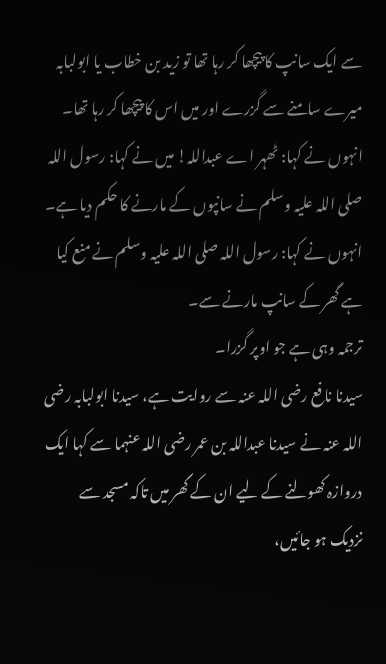سے ایک سانپ کا پیچھا کر رہا تھا تو زید بن خطاب یا ابولبابہ میرے سامنے سے گزرے اور میں اس کا پیچھا کر رہا تھا۔ انہوں نے کہا: ٹھہر اے عبداللہ! میں نے کہا: رسول اللہ صلی اللہ علیہ وسلم نے سانپوں کے مارنے کا حکم دیا ہے۔ انہوں نے کہا: رسول اللہ صلی اللہ علیہ وسلم نے منع کیا ہے گھر کے سانپ مارنے سے۔
ترجمہ وہی ہے جو اوپر گزرا۔
سیدنا نافع رضی اللہ عنہ سے روایت ہے، سیدنا ابولبابہ رضی اللہ عنہ نے سیدنا عبداللہ بن عمر رضی اللہ عنہما سے کہا ایک دروازہ کھولنے کے لیے ان کے گھر میں تاکہ مسجد سے نزدیک ہو جائیں،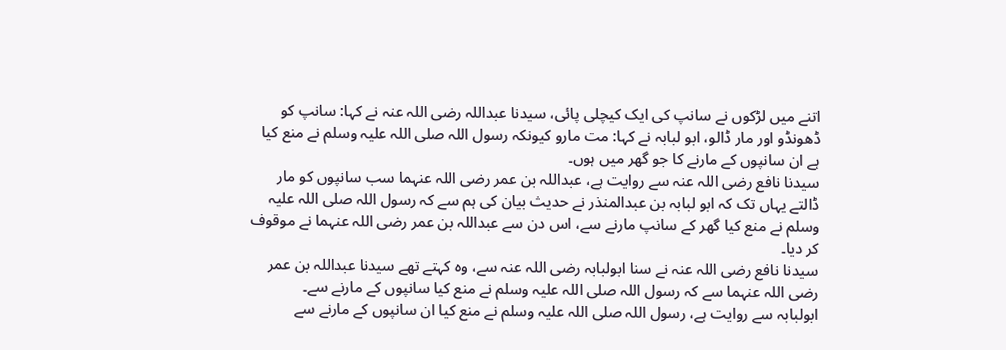اتنے میں لڑکوں نے سانپ کی ایک کیچلی پائی، سیدنا عبداللہ رضی اللہ عنہ نے کہا: سانپ کو ڈھونڈو اور مار ڈالو، ابو لبابہ نے کہا: مت مارو کیونکہ رسول اللہ صلی اللہ علیہ وسلم نے منع کیا ہے ان سانپوں کے مارنے کا جو گھر میں ہوں۔
سیدنا نافع رضی اللہ عنہ سے روایت ہے، عبداللہ بن عمر رضی اللہ عنہما سب سانپوں کو مار ڈالتے یہاں تک کہ ابو لبابہ بن عبدالمنذر نے حدیث بیان کی ہم سے کہ رسول اللہ صلی اللہ علیہ وسلم نے منع کیا گھر کے سانپ مارنے سے، اس دن سے عبداللہ بن عمر رضی اللہ عنہما نے موقوف کر دیا۔
سیدنا نافع رضی اللہ عنہ نے سنا ابولبابہ رضی اللہ عنہ سے، وہ کہتے تھے سیدنا عبداللہ بن عمر رضی اللہ عنہما سے کہ رسول اللہ صلی اللہ علیہ وسلم نے منع کیا سانپوں کے مارنے سے۔
ابولبابہ سے روایت ہے، رسول اللہ صلی اللہ علیہ وسلم نے منع کیا ان سانپوں کے مارنے سے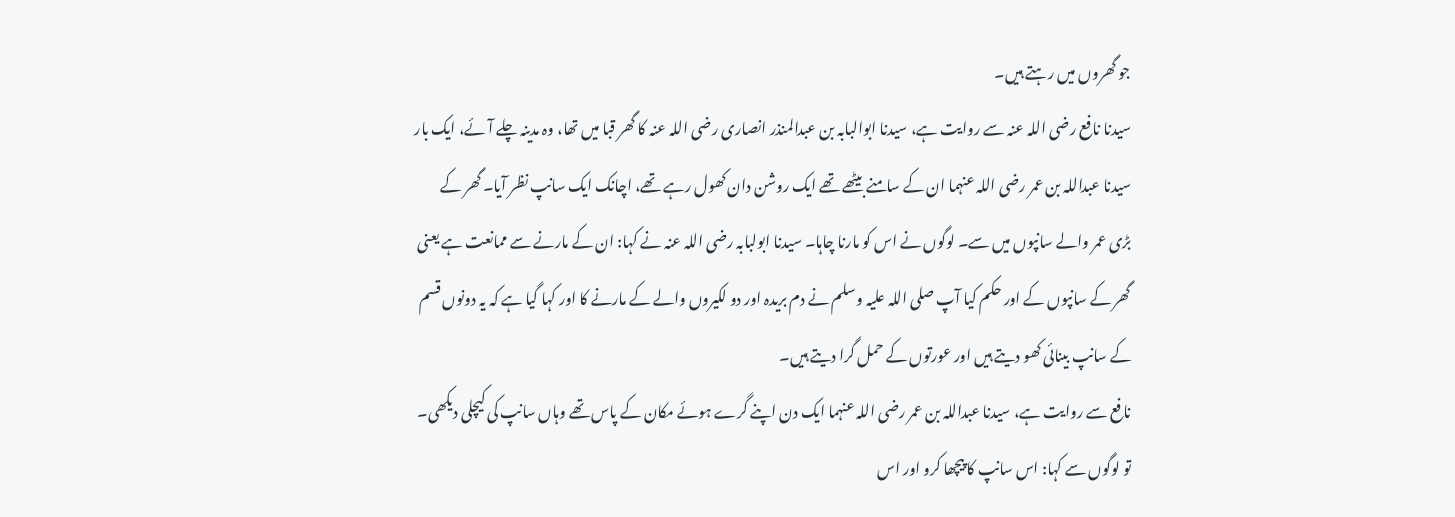جو گھروں میں رہتے ہیں۔
سیدنا نافع رضی اللہ عنہ سے روایت ہے، سیدنا ابوالبابہ بن عبدالمنذر انصاری رضی اللہ عنہ کا گھر قبا میں تھا، وہ مدینہ چلے آئے، ایک بار سیدنا عبداللہ بن عمر رضی اللہ عنہما ان کے سامنے بیٹھے تھے ایک روشن دان کھول رہے تھے، اچانک ایک سانپ نظر آیا۔ گھر کے بڑی عمر والے سانپوں میں سے۔ لوگوں نے اس کو مارنا چاہا۔ سیدنا ابولبابہ رضی اللہ عنہ نے کہا: ان کے مارنے سے ممانعت ہے یعنی گھر کے سانپوں کے اور حکم کیا آپ صلی اللہ علیہ وسلم نے دم بریدہ اور دو لکیروں والے کے مارنے کا اور کہا گیا ہے کہ یہ دونوں قسم کے سانپ بینائی کھو دیتے ہیں اور عورتوں کے حمل گرا دیتے ہیں۔
نافع سے روایت ہے، سیدنا عبداللہ بن عمر رضی اللہ عنہما ایک دن اپنے گرے ہوئے مکان کے پاس تھے وہاں سانپ کی کیچلی دیکھی۔ تو لوگوں سے کہا: اس سانپ کا پیچھا کرو اور اس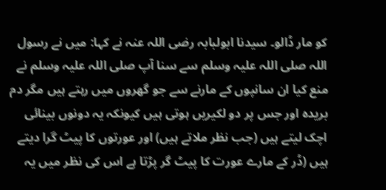کو مار ڈالو۔ سیدنا ابولبابہ رضی اللہ عنہ نے کہا: میں نے رسول اللہ صلی اللہ علیہ وسلم سے سنا آپ صلی اللہ علیہ وسلم نے منع کیا ان سانپوں کے مارنے سے جو گھروں میں رہتے ہیں مگر دم بریدہ اور جس پر دو لکیریں ہوتی ہیں کیونکہ یہ دونوں بینائی اچک لیتے ہیں (جب نظر ملاتے ہیں) اور عورتوں کا پیٹ گرا دیتے ہیں (ڈر کے مارے عورت کا پیٹ گر پڑتا ہے اس کی نظر میں یہ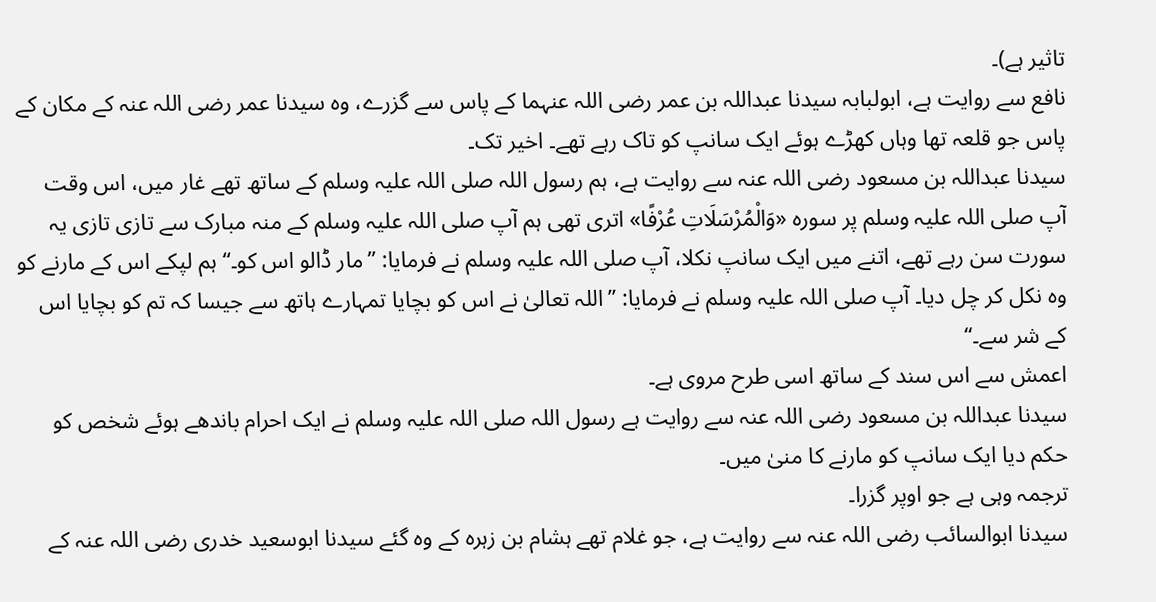تاثیر ہے)۔
نافع سے روایت ہے، ابولبابہ سیدنا عبداللہ بن عمر رضی اللہ عنہما کے پاس سے گزرے، وہ سیدنا عمر رضی اللہ عنہ کے مکان کے پاس جو قلعہ تھا وہاں کھڑے ہوئے ایک سانپ کو تاک رہے تھے۔ اخیر تک۔
سیدنا عبداللہ بن مسعود رضی اللہ عنہ سے روایت ہے، ہم رسول اللہ صلی اللہ علیہ وسلم کے ساتھ تھے غار میں، اس وقت آپ صلی اللہ علیہ وسلم پر سورہ «وَالْمُرْسَلَاتِ عُرْفًا» اتری تھی ہم آپ صلی اللہ علیہ وسلم کے منہ مبارک سے تازی تازی یہ سورت سن رہے تھے، اتنے میں ایک سانپ نکلا، آپ صلی اللہ علیہ وسلم نے فرمایا: ”مار ڈالو اس کو۔“ ہم لپکے اس کے مارنے کو وہ نکل کر چل دیا۔ آپ صلی اللہ علیہ وسلم نے فرمایا: ”اللہ تعالیٰ نے اس کو بچایا تمہارے ہاتھ سے جیسا کہ تم کو بچایا اس کے شر سے۔“
اعمش سے اس سند کے ساتھ اسی طرح مروی ہے۔
سیدنا عبداللہ بن مسعود رضی اللہ عنہ سے روایت ہے رسول اللہ صلی اللہ علیہ وسلم نے ایک احرام باندھے ہوئے شخص کو حکم دیا ایک سانپ کو مارنے کا منیٰ میں۔
ترجمہ وہی ہے جو اوپر گزرا۔
سیدنا ابوالسائب رضی اللہ عنہ سے روایت ہے، جو غلام تھے ہشام بن زہرہ کے وہ گئے سیدنا ابوسعید خدری رضی اللہ عنہ کے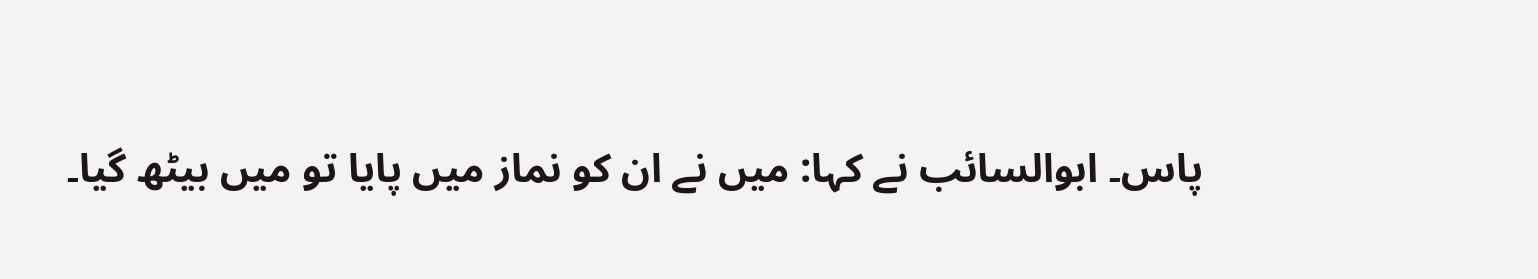پاس۔ ابوالسائب نے کہا: میں نے ان کو نماز میں پایا تو میں بیٹھ گیا۔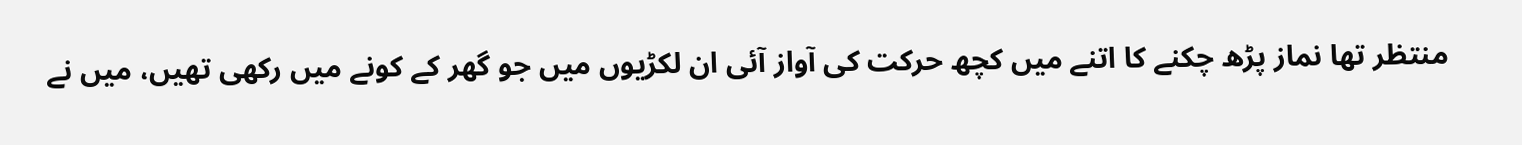منتظر تھا نماز پڑھ چکنے کا اتنے میں کچھ حرکت کی آواز آئی ان لکڑیوں میں جو گھر کے کونے میں رکھی تھیں، میں نے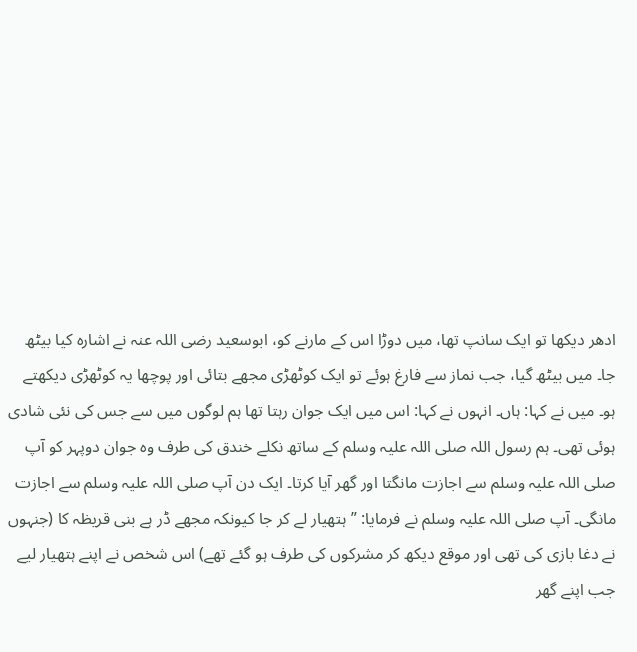ادھر دیکھا تو ایک سانپ تھا، میں دوڑا اس کے مارنے کو، ابوسعید رضی اللہ عنہ نے اشارہ کیا بیٹھ جا۔ میں بیٹھ گیا، جب نماز سے فارغ ہوئے تو ایک کوٹھڑی مجھے بتائی اور پوچھا یہ کوٹھڑی دیکھتے ہو۔ میں نے کہا: ہاں۔ انہوں نے کہا: اس میں ایک جوان رہتا تھا ہم لوگوں میں سے جس کی نئی شادی ہوئی تھی۔ ہم رسول اللہ صلی اللہ علیہ وسلم کے ساتھ نکلے خندق کی طرف وہ جوان دوپہر کو آپ صلی اللہ علیہ وسلم سے اجازت مانگتا اور گھر آیا کرتا۔ ایک دن آپ صلی اللہ علیہ وسلم سے اجازت مانگی۔ آپ صلی اللہ علیہ وسلم نے فرمایا: ”ہتھیار لے کر جا کیونکہ مجھے ڈر ہے بنی قریظہ کا (جنہوں نے دغا بازی کی تھی اور موقع دیکھ کر مشرکوں کی طرف ہو گئے تھے) اس شخص نے اپنے ہتھیار لیے جب اپنے گھر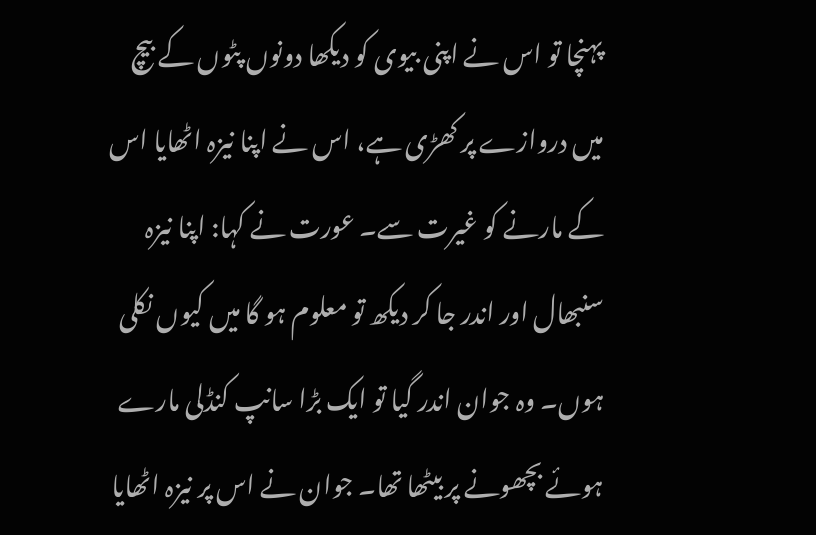پہنچا تو اس نے اپنی بیوی کو دیکھا دونوں پٹوں کے بیچ میں دروازے پر کھڑی ہے، اس نے اپنا نیزہ اٹھایا اس کے مارنے کو غیرت سے۔ عورت نے کہا: اپنا نیزہ سنبھال اور اندر جا کر دیکھ تو معلوم ہو گا میں کیوں نکلی ہوں۔ وہ جوان اندر گیا تو ایک بڑا سانپ کنڈلی مارے ہوئے بچھونے پر بیٹھا تھا۔ جوان نے اس پر نیزہ اٹھایا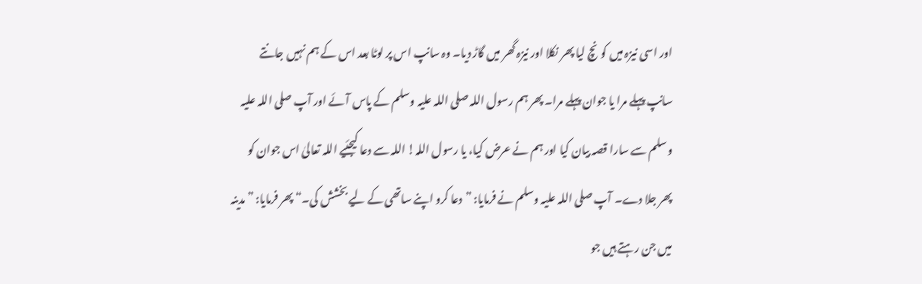اور اسی نیزہ میں کونچ لیا پھر نکلا اور نیزہ گھر میں گاڑ دیا۔ وہ سانپ اس پر لوٹا بعد اس کے ہم نہیں جانتے سانپ پہلے مرا یا جوان پہلے مرا۔ پھر ہم رسول اللہ صلی اللہ علیہ وسلم کے پاس آئے اور آپ صلی اللہ علیہ وسلم سے سارا قصہ بیان کیا اور ہم نے عرض کیا، یا رسول اللہ! اللہ سے دعا کیجئیے اللہ تعالیٰ اس جوان کو پھر جلا دے۔ آپ صلی اللہ علیہ وسلم نے فرمایا: ”دعا کرو اپنے ساتھی کے لیے بخشش کی۔“ پھر فرمایا: ”مدینہ میں جن رہتے ہیں جو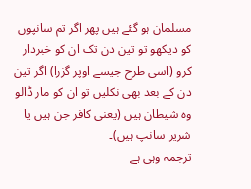مسلمان ہو گئے ہیں پھر اگر تم سانپوں کو دیکھو تو تین دن تک ان کو خبردار کرو (اسی طرح جیسے اوپر گزرا) اگر تین دن کے بعد بھی نکلیں تو ان کو مار ڈالو وہ شیطان ہیں (یعنی کافر جن ہیں یا شریر سانپ ہیں)۔
ترجمہ وہی ہے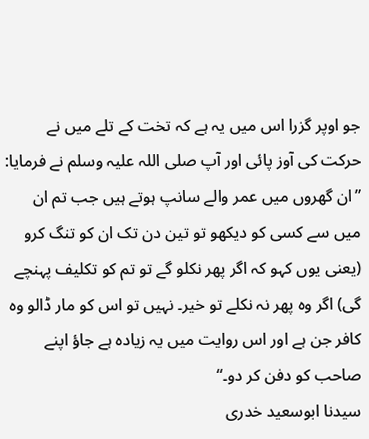جو اوپر گزرا اس میں یہ ہے کہ تخت کے تلے میں نے حرکت کی آوز پائی اور آپ صلی اللہ علیہ وسلم نے فرمایا: ”ان گھروں میں عمر والے سانپ ہوتے ہیں جب تم ان میں سے کسی کو دیکھو تو تین دن تک ان کو تنگ کرو (یعنی یوں کہو کہ اگر پھر نکلو گے تو تم کو تکلیف پہنچے گی) اگر وہ پھر نہ نکلے تو خیر۔ نہیں تو اس کو مار ڈالو وہ کافر جن ہے اور اس روایت میں یہ زیادہ ہے جاؤ اپنے صاحب کو دفن کر دو۔“
سیدنا ابوسعید خدری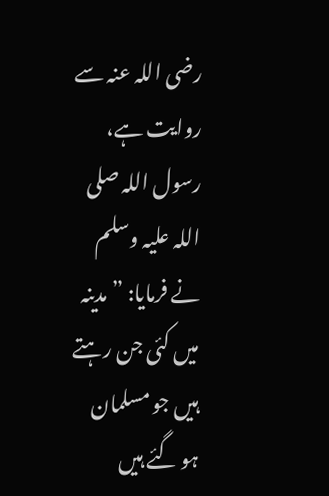رضی اللہ عنہ سے روایت ہے، رسول اللہ صلی اللہ علیہ وسلم نے فرمایا: ”مدینہ میں کئی جن رہتے ہیں جو مسلمان ہو گئے ہیں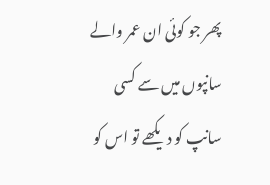پھر جو کوئی ان عمر والے سانپوں میں سے کسی سانپ کو دیکھے تو اس کو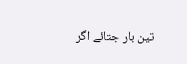تین بار جتائے اگر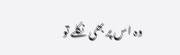وہ اس پر بھی نکلے تو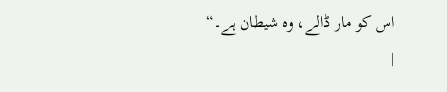اس کو مار ڈالے، وہ شیطان ہے۔“
|